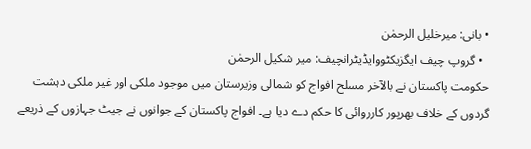• بانی: میرخلیل الرحمٰن
  • گروپ چیف ایگزیکٹووایڈیٹرانچیف: میر شکیل الرحمٰن
حکومت پاکستان نے بالآخر مسلح افواج کو شمالی وزیرستان میں موجود ملکی اور غیر ملکی دہشت گردوں کے خلاف بھرپور کارروائی کا حکم دے دیا ہے۔ افواج پاکستان کے جوانوں نے جیٹ جہازوں کے ذریعے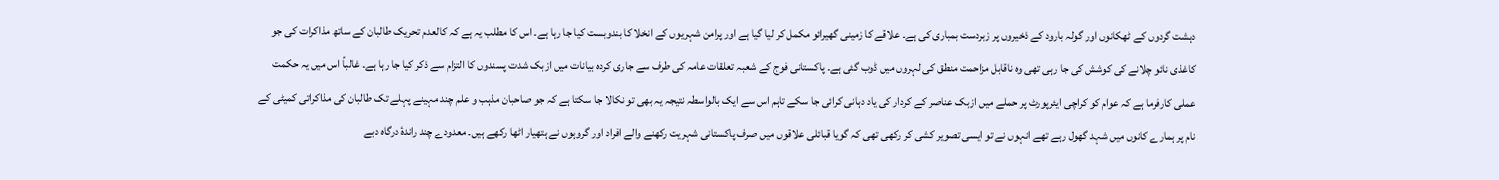دہشت گردوں کے ٹھکانوں اور گولہ بارود کے ذخیروں پر زبردست بمباری کی ہے۔ علاقے کا زمینی گھیرائو مکمل کر لیا گیا ہے اور پرامن شہریوں کے انخلا کا بندوبست کیا جا رہا ہے۔ اس کا مطلب یہ ہے کہ کالعدم تحریک طالبان کے ساتھ مذاکرات کی جو کاغذی نائو چلانے کی کوشش کی جا رہی تھی وہ ناقابل مزاحمت منطق کی لہروں میں ڈوب گئی ہے۔ پاکستانی فوج کے شعبہ تعلقات عامہ کی طرف سے جاری کردہ بیانات میں ازبک شدت پسندوں کا التزام سے ذکر کیا جا رہا ہے۔ غالباً اس میں یہ حکمت عملی کارفرما ہے کہ عوام کو کراچی ایئرپورٹ پر حملے میں ازبک عناصر کے کردار کی یاد دہانی کرائی جا سکے تاہم اس سے ایک بالواسطہ نتیجہ یہ بھی تو نکالا جا سکتا ہے کہ جو صاحبان مذہب و علم چند مہینے پہلے تک طالبان کی مذاکراتی کمیٹی کے نام پر ہمارے کانوں میں شہد گھول رہے تھے انہوں نے تو ایسی تصویر کشی کر رکھی تھی کہ گویا قبائلی علاقوں میں صرف پاکستانی شہریت رکھنے والے افراد اور گروہوں نے ہتھیار اٹھا رکھے ہیں۔ معدودے چند راندۂ درگاہ دبے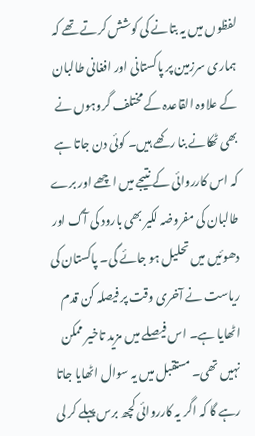لفظوں میں یہ بتانے کی کوشش کرتے تھے کہ ہماری سرزمین پر پاکستانی اور افغانی طالبان کے علاوہ القاعدہ کے مختلف گروہوں نے بھی ٹھکانے بنا رکھے ہیں۔ کوئی دن جاتا ہے کہ اس کارروائی کے نتیجے میں اچھے اور برے طالبان کی مفروضہ لکیر بھی بارود کی آگ اور دھوئیں میں تحلیل ہو جائے گی۔ پاکستان کی ریاست نے آخری وقت پر فیصلہ کن قدم اٹھایا ہے۔ اس فیصلے میں مزید تاخیر ممکن نہیں تھی۔ مستقبل میں یہ سوال اٹھایا جاتا رہے گا کہ اگر یہ کارروائی کچھ برس پہلے کر لی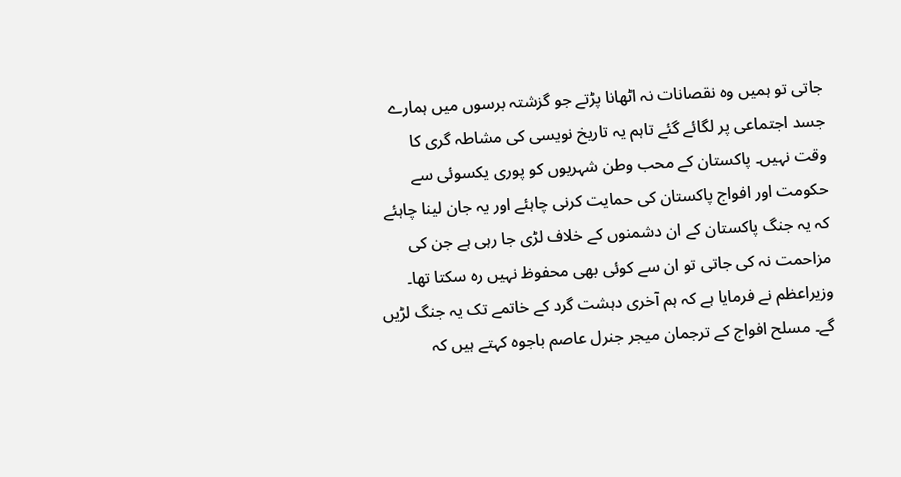جاتی تو ہمیں وہ نقصانات نہ اٹھانا پڑتے جو گزشتہ برسوں میں ہمارے جسد اجتماعی پر لگائے گئے تاہم یہ تاریخ نویسی کی مشاطہ گری کا وقت نہیں۔ پاکستان کے محب وطن شہریوں کو پوری یکسوئی سے حکومت اور افواج پاکستان کی حمایت کرنی چاہئے اور یہ جان لینا چاہئے کہ یہ جنگ پاکستان کے ان دشمنوں کے خلاف لڑی جا رہی ہے جن کی مزاحمت نہ کی جاتی تو ان سے کوئی بھی محفوظ نہیں رہ سکتا تھا۔ وزیراعظم نے فرمایا ہے کہ ہم آخری دہشت گرد کے خاتمے تک یہ جنگ لڑیں گے۔ مسلح افواج کے ترجمان میجر جنرل عاصم باجوہ کہتے ہیں کہ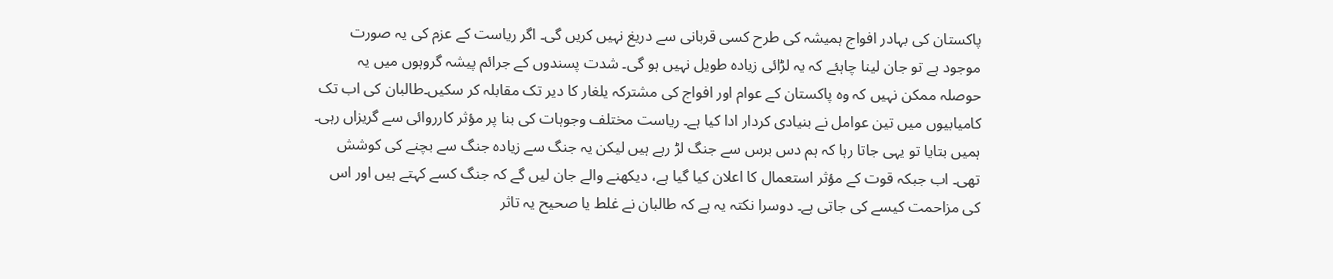پاکستان کی بہادر افواج ہمیشہ کی طرح کسی قربانی سے دریغ نہیں کریں گی۔ اگر ریاست کے عزم کی یہ صورت موجود ہے تو جان لینا چاہئے کہ یہ لڑائی زیادہ طویل نہیں ہو گی۔ شدت پسندوں کے جرائم پیشہ گروہوں میں یہ حوصلہ ممکن نہیں کہ وہ پاکستان کے عوام اور افواج کی مشترکہ یلغار کا دیر تک مقابلہ کر سکیں۔طالبان کی اب تک کامیابیوں میں تین عوامل نے بنیادی کردار ادا کیا ہے۔ ریاست مختلف وجوہات کی بنا پر مؤثر کارروائی سے گریزاں رہی۔ ہمیں بتایا تو یہی جاتا رہا کہ ہم دس برس سے جنگ لڑ رہے ہیں لیکن یہ جنگ سے زیادہ جنگ سے بچنے کی کوشش تھی۔ اب جبکہ قوت کے مؤثر استعمال کا اعلان کیا گیا ہے، دیکھنے والے جان لیں گے کہ جنگ کسے کہتے ہیں اور اس کی مزاحمت کیسے کی جاتی ہے۔ دوسرا نکتہ یہ ہے کہ طالبان نے غلط یا صحیح یہ تاثر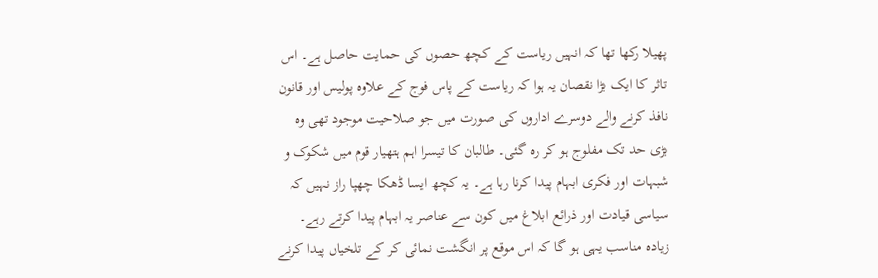پھیلا رکھا تھا کہ انہیں ریاست کے کچھ حصوں کی حمایت حاصل ہے۔ اس تاثر کا ایک بڑا نقصان یہ ہوا کہ ریاست کے پاس فوج کے علاوہ پولیس اور قانون نافذ کرنے والے دوسرے اداروں کی صورت میں جو صلاحیت موجود تھی وہ بڑی حد تک مفلوج ہو کر رہ گئی۔ طالبان کا تیسرا اہم ہتھیار قوم میں شکوک و شبہات اور فکری ابہام پیدا کرنا رہا ہے۔ یہ کچھ ایسا ڈھکا چھپا راز نہیں کہ سیاسی قیادت اور ذرائع ابلاغ میں کون سے عناصر یہ ابہام پیدا کرتے رہے۔ زیادہ مناسب یہی ہو گا کہ اس موقع پر انگشت نمائی کر کے تلخیاں پیدا کرنے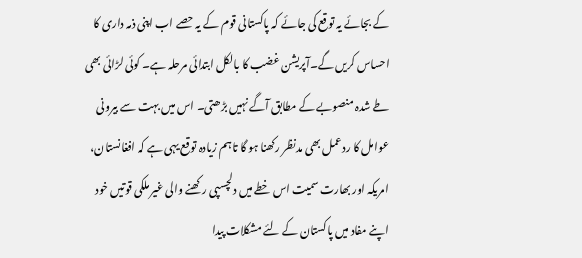کے بجائے یہ توقع کی جائے کہ پاکستانی قوم کے یہ حصے اب اپنی ذمہ داری کا احساس کریں گے۔آپریشن غضب کا بالکل ابتدائی مرحلہ ہے۔ کوئی لڑائی بھی طے شدہ منصوبے کے مطابق آگے نہیں بڑھتی۔ اس میں بہت سے بیرونی عوامل کا ردعمل بھی مدنظر رکھنا ہو گا تاہم زیادہ توقع یہی ہے کہ افغانستان، امریکہ اور بھارت سمیت اس خطے میں دلچسپی رکھنے والی غیر ملکی قوتیں خود اپنے مفاد میں پاکستان کے لئے مشکلات پیدا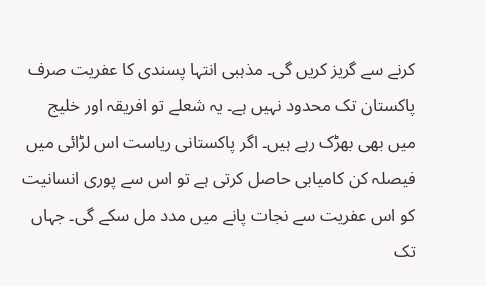کرنے سے گریز کریں گی۔ مذہبی انتہا پسندی کا عفریت صرف پاکستان تک محدود نہیں ہے۔ یہ شعلے تو افریقہ اور خلیج میں بھی بھڑک رہے ہیں۔ اگر پاکستانی ریاست اس لڑائی میں فیصلہ کن کامیابی حاصل کرتی ہے تو اس سے پوری انسانیت کو اس عفریت سے نجات پانے میں مدد مل سکے گی۔ جہاں تک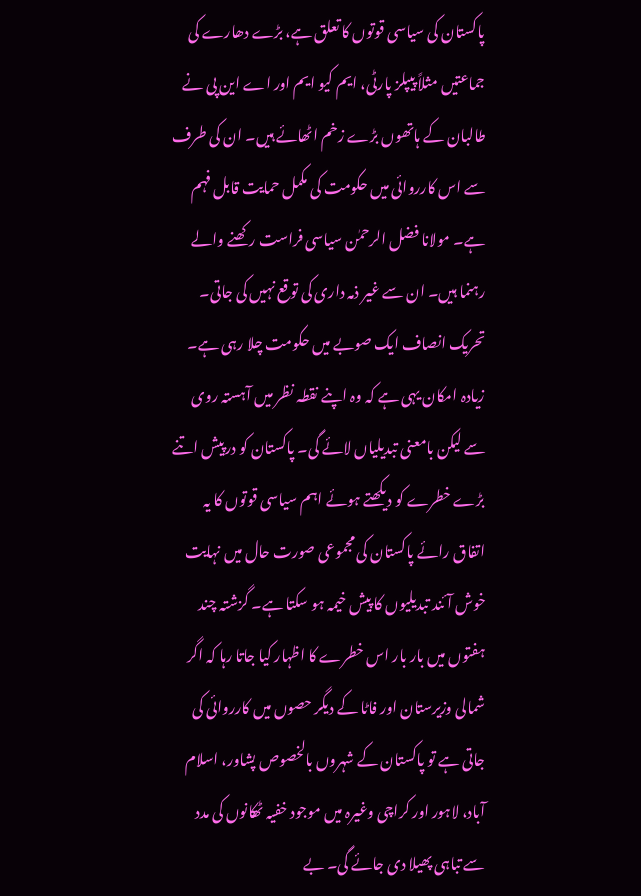پاکستان کی سیاسی قوتوں کا تعلق ہے، بڑے دھارے کی جماعتیں مثلاً پیپلز پارٹی، ایم کیو ایم اور اے این پی نے طالبان کے ہاتھوں بڑے زخم اٹھائے ہیں۔ ان کی طرف سے اس کارروائی میں حکومت کی مکمل حمایت قابل فہم ہے۔ مولانا فضل الرحمٰن سیاسی فراست رکھنے والے رہنما ہیں۔ ان سے غیر ذمہ داری کی توقع نہیں کی جاتی۔ تحریک انصاف ایک صوبے میں حکومت چلا رہی ہے۔ زیادہ امکان یہی ہے کہ وہ اپنے نقطہ نظر میں آہستہ روی سے لیکن بامعنی تبدیلیاں لائے گی۔ پاکستان کو درپیش اتنے بڑے خطرے کو دیکھتے ہوئے اہم سیاسی قوتوں کا یہ اتفاق رائے پاکستان کی مجموعی صورت حال میں نہایت خوش آئند تبدیلیوں کا پیش خیمہ ہو سکتا ہے۔ گزشتہ چند ہفتوں میں بار بار اس خطرے کا اظہار کیا جاتا رہا کہ اگر شمالی وزیرستان اور فاٹا کے دیگر حصوں میں کارروائی کی جاتی ہے تو پاکستان کے شہروں بالخصوص پشاور، اسلام آباد، لاہور اور کراچی وغیرہ میں موجود خفیہ ٹھکانوں کی مدد سے تباہی پھیلا دی جائے گی۔ بے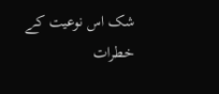شک اس نوعیت کے خطرات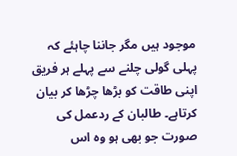موجود ہیں مگر جاننا چاہئے کہ پہلی گولی چلنے سے پہلے ہر فریق اپنی طاقت کو بڑھا چڑھا کر بیان کرتاہے۔ طالبان کے ردعمل کی صورت جو بھی ہو وہ اس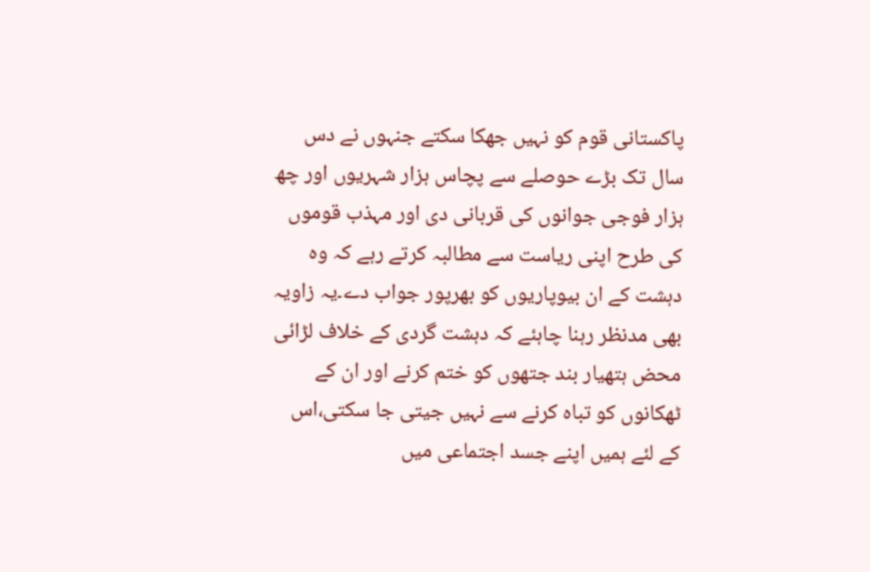پاکستانی قوم کو نہیں جھکا سکتے جنہوں نے دس سال تک بڑے حوصلے سے پچاس ہزار شہریوں اور چھ ہزار فوجی جوانوں کی قربانی دی اور مہذب قوموں کی طرح اپنی ریاست سے مطالبہ کرتے رہے کہ وہ دہشت کے ان بیوپاریوں کو بھرپور جواب دے۔یہ زاویہ بھی مدنظر رہنا چاہئے کہ دہشت گردی کے خلاف لڑائی محض ہتھیار بند جتھوں کو ختم کرنے اور ان کے ٹھکانوں کو تباہ کرنے سے نہیں جیتی جا سکتی،اس کے لئے ہمیں اپنے جسد اجتماعی میں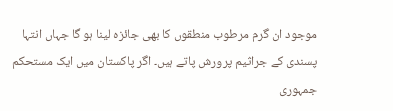موجود ان گرم مرطوب منطقوں کا بھی جائزہ لینا ہو گا جہاں انتہا پسندی کے جراثیم پرورش پاتے ہیں۔ اگر پاکستان میں ایک مستحکم جمہوری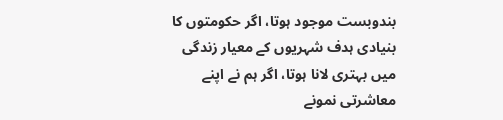بندوبست موجود ہوتا، اگر حکومتوں کا بنیادی ہدف شہریوں کے معیار زندگی میں بہتری لانا ہوتا، اگر ہم نے اپنے معاشرتی نمونے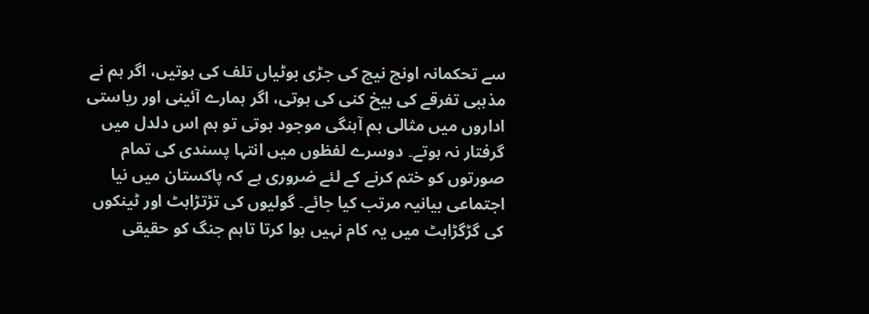سے تحکمانہ اونچ نیچ کی جڑی بوٹیاں تلف کی ہوتیں، اگر ہم نے مذہبی تفرقے کی بیخ کنی کی ہوتی، اگر ہمارے آئینی اور ریاستی اداروں میں مثالی ہم آہنگی موجود ہوتی تو ہم اس دلدل میں گرفتار نہ ہوتے۔ دوسرے لفظوں میں انتہا پسندی کی تمام صورتوں کو ختم کرنے کے لئے ضروری ہے کہ پاکستان میں نیا اجتماعی بیانیہ مرتب کیا جائے۔ گولیوں کی تڑتڑاہٹ اور ٹینکوں کی گڑگڑاہٹ میں یہ کام نہیں ہوا کرتا تاہم جنگ کو حقیقی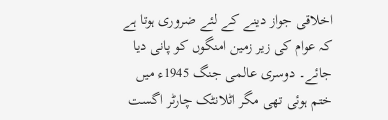اخلاقی جواز دینے کے لئے ضروری ہوتا ہے کہ عوام کی زیر زمین امنگوں کو پانی دیا جائے۔ دوسری عالمی جنگ 1945ء میں ختم ہوئی تھی مگر اٹلانٹک چارٹر اگست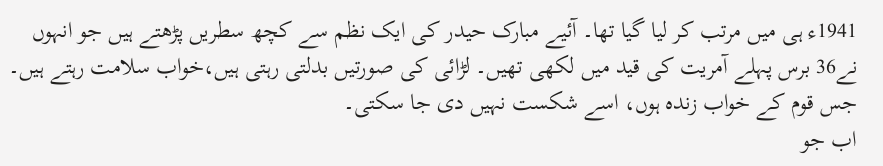1941ء ہی میں مرتب کر لیا گیا تھا۔ آئیے مبارک حیدر کی ایک نظم سے کچھ سطریں پڑھتے ہیں جو انہوں نے36 برس پہلے آمریت کی قید میں لکھی تھیں۔ لڑائی کی صورتیں بدلتی رہتی ہیں،خواب سلامت رہتے ہیں۔ جس قوم کے خواب زندہ ہوں، اسے شکست نہیں دی جا سکتی۔
اب جو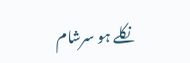نکلے ہو سرشام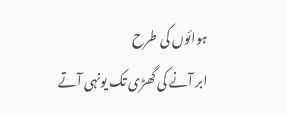ہوائوں کی طرح
ابر آنے کی گھڑی تک یونہی آتے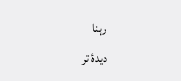رہنا
دیدۂ تر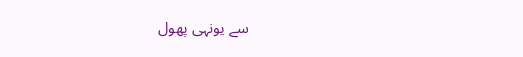سے یونہی پھول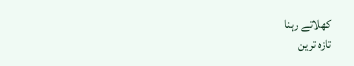کھلاتے رہنا
تازہ ترین